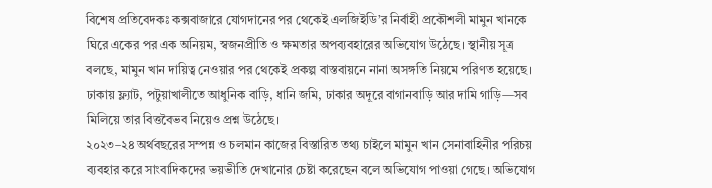বিশেষ প্রতিবেদকঃ কক্সবাজারে যোগদানের পর থেকেই এলজিইডি’র নির্বাহী প্রকৌশলী মামুন খানকে ঘিরে একের পর এক অনিয়ম, স্বজনপ্রীতি ও ক্ষমতার অপব্যবহারের অভিযোগ উঠেছে। স্থানীয় সূত্র বলছে, মামুন খান দায়িত্ব নেওয়ার পর থেকেই প্রকল্প বাস্তবায়নে নানা অসঙ্গতি নিয়মে পরিণত হয়েছে। ঢাকায় ফ্ল্যাট, পটুয়াখালীতে আধুনিক বাড়ি, ধানি জমি, ঢাকার অদূরে বাগানবাড়ি আর দামি গাড়ি—সব মিলিয়ে তার বিত্তবৈভব নিয়েও প্রশ্ন উঠেছে।
২০২৩–২৪ অর্থবছরের সম্পন্ন ও চলমান কাজের বিস্তারিত তথ্য চাইলে মামুন খান সেনাবাহিনীর পরিচয় ব্যবহার করে সাংবাদিকদের ভয়ভীতি দেখানোর চেষ্টা করেছেন বলে অভিযোগ পাওয়া গেছে। অভিযোগ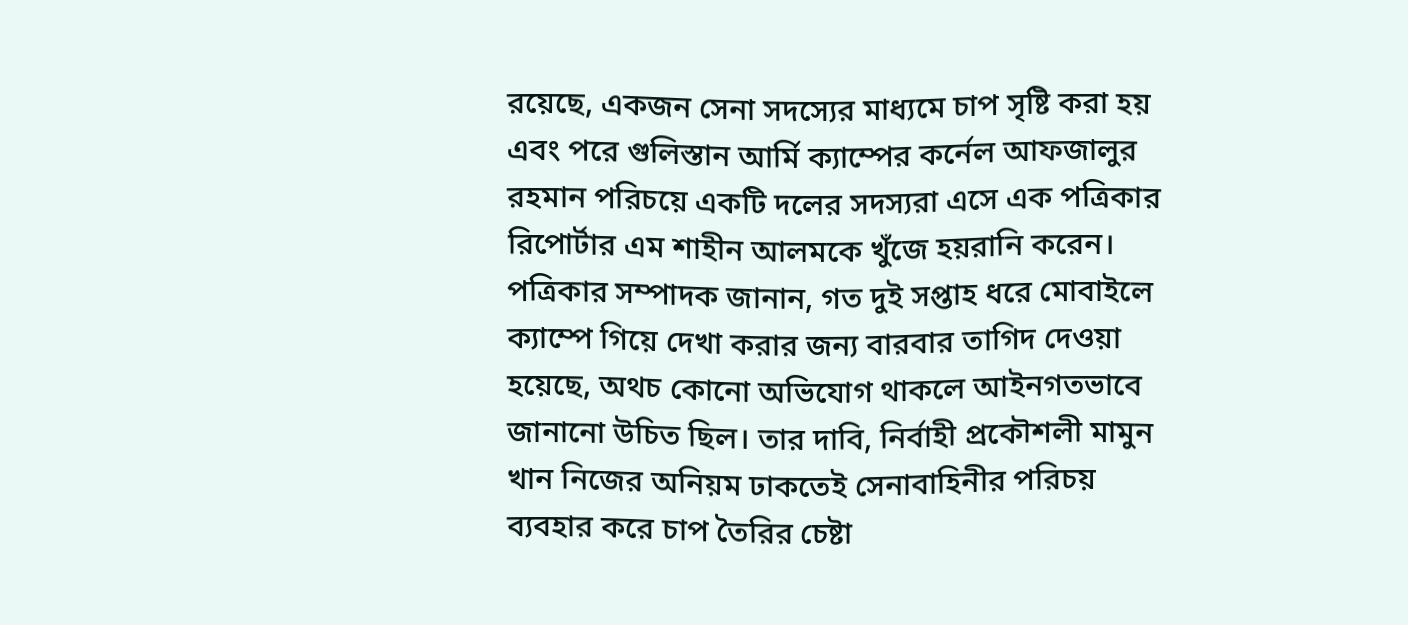রয়েছে, একজন সেনা সদস্যের মাধ্যমে চাপ সৃষ্টি করা হয় এবং পরে গুলিস্তান আর্মি ক্যাম্পের কর্নেল আফজালুর রহমান পরিচয়ে একটি দলের সদস্যরা এসে এক পত্রিকার রিপোর্টার এম শাহীন আলমকে খুঁজে হয়রানি করেন। পত্রিকার সম্পাদক জানান, গত দুই সপ্তাহ ধরে মোবাইলে ক্যাম্পে গিয়ে দেখা করার জন্য বারবার তাগিদ দেওয়া হয়েছে, অথচ কোনো অভিযোগ থাকলে আইনগতভাবে জানানো উচিত ছিল। তার দাবি, নির্বাহী প্রকৌশলী মামুন খান নিজের অনিয়ম ঢাকতেই সেনাবাহিনীর পরিচয় ব্যবহার করে চাপ তৈরির চেষ্টা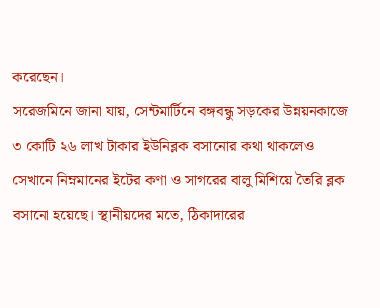করেছেন।
সরেজমিনে জানা যায়, সেন্টমার্টিনে বঙ্গবন্ধু সড়কের উন্নয়নকাজে ৩ কোটি ২৬ লাখ টাকার ইউনিব্লক বসানোর কথা থাকলেও সেখানে নিম্নমানের ইটের কণা ও সাগরের বালু মিশিয়ে তৈরি ব্লক বসানো হয়েছে। স্থানীয়দের মতে, ঠিকাদারের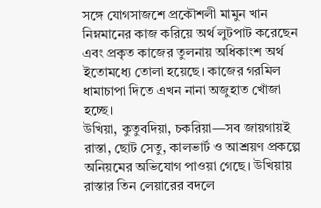সঙ্গে যোগসাজশে প্রকৌশলী মামুন খান নিম্নমানের কাজ করিয়ে অর্থ লুটপাট করেছেন এবং প্রকৃত কাজের তুলনায় অধিকাংশ অর্থ ইতোমধ্যে তোলা হয়েছে। কাজের গরমিল ধামাচাপা দিতে এখন নানা অজুহাত খোঁজা হচ্ছে।
উখিয়া, কুতুবদিয়া, চকরিয়া—সব জায়গায়ই রাস্তা, ছোট সেতু, কালভার্ট ও আশ্রয়ণ প্রকল্পে অনিয়মের অভিযোগ পাওয়া গেছে। উখিয়ায় রাস্তার তিন লেয়ারের বদলে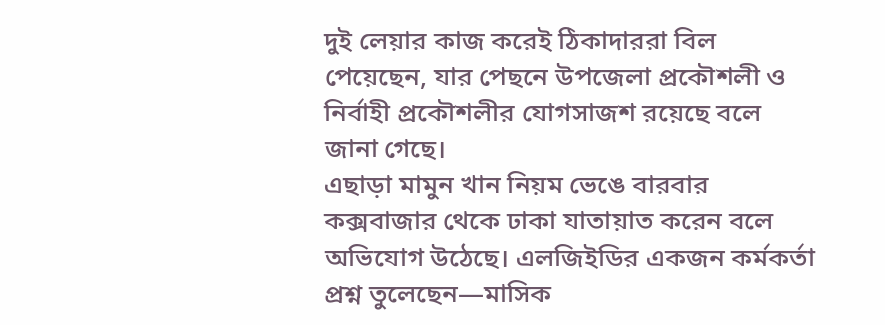দুই লেয়ার কাজ করেই ঠিকাদাররা বিল পেয়েছেন, যার পেছনে উপজেলা প্রকৌশলী ও নির্বাহী প্রকৌশলীর যোগসাজশ রয়েছে বলে জানা গেছে।
এছাড়া মামুন খান নিয়ম ভেঙে বারবার কক্সবাজার থেকে ঢাকা যাতায়াত করেন বলে অভিযোগ উঠেছে। এলজিইডির একজন কর্মকর্তা প্রশ্ন তুলেছেন—মাসিক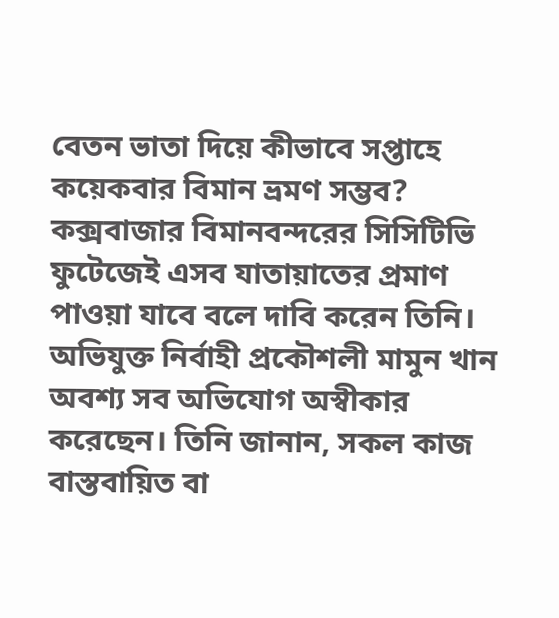বেতন ভাতা দিয়ে কীভাবে সপ্তাহে কয়েকবার বিমান ভ্রমণ সম্ভব? কক্সবাজার বিমানবন্দরের সিসিটিভি ফুটেজেই এসব যাতায়াতের প্রমাণ পাওয়া যাবে বলে দাবি করেন তিনি।
অভিযুক্ত নির্বাহী প্রকৌশলী মামুন খান অবশ্য সব অভিযোগ অস্বীকার করেছেন। তিনি জানান, সকল কাজ বাস্তবায়িত বা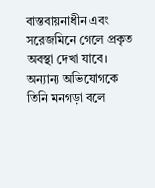বাস্তবায়নাধীন এবং সরেজমিনে গেলে প্রকৃত অবস্থা দেখা যাবে। অন্যান্য অভিযোগকে তিনি মনগড়া বলে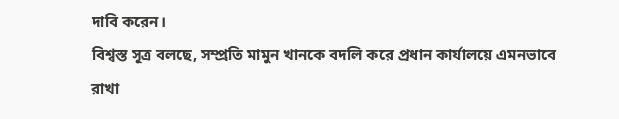দাবি করেন।
বিশ্বস্ত সূত্র বলছে, সম্প্রতি মামুন খানকে বদলি করে প্রধান কার্যালয়ে এমনভাবে রাখা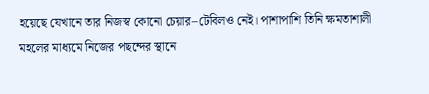হয়েছে যেখানে তার নিজস্ব কোনো চেয়ার–টেবিলও নেই। পাশাপাশি তিনি ক্ষমতাশালী মহলের মাধ্যমে নিজের পছন্দের স্থানে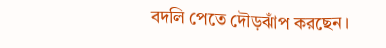বদলি পেতে দৌড়ঝাঁপ করছেন।